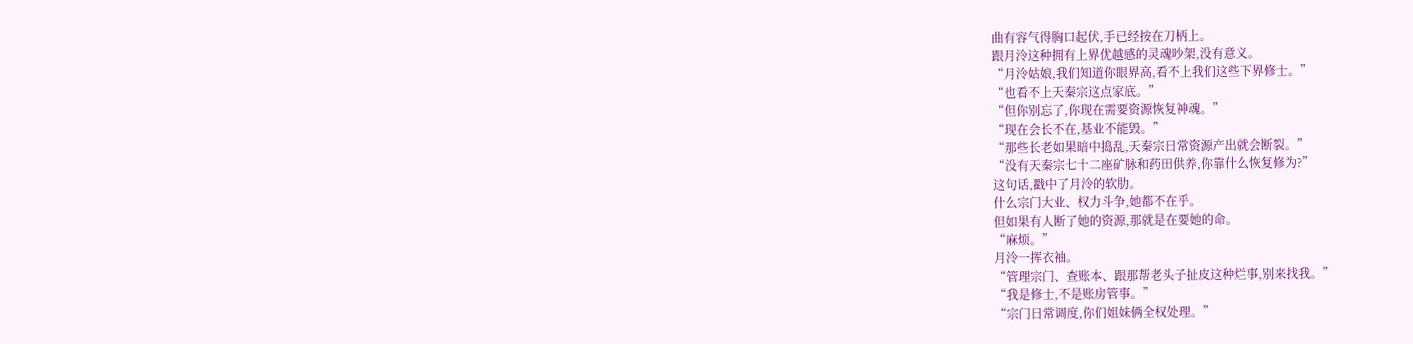曲有容气得胸口起伏,手已经按在刀柄上。
跟月泠这种拥有上界优越感的灵魂吵架,没有意义。
“月泠姑娘,我们知道你眼界高,看不上我们这些下界修士。”
“也看不上天秦宗这点家底。”
“但你别忘了,你现在需要资源恢复神魂。”
“现在会长不在,基业不能毁。”
“那些长老如果暗中捣乱,天秦宗日常资源产出就会断裂。”
“没有天秦宗七十二座矿脉和药田供养,你靠什么恢复修为?”
这句话,戳中了月泠的软肋。
什么宗门大业、权力斗争,她都不在乎。
但如果有人断了她的资源,那就是在要她的命。
“麻烦。”
月泠一挥衣袖。
“管理宗门、查账本、跟那帮老头子扯皮这种烂事,别来找我。”
“我是修士,不是账房管事。”
“宗门日常调度,你们姐妹俩全权处理。”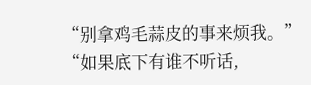“别拿鸡毛蒜皮的事来烦我。”
“如果底下有谁不听话,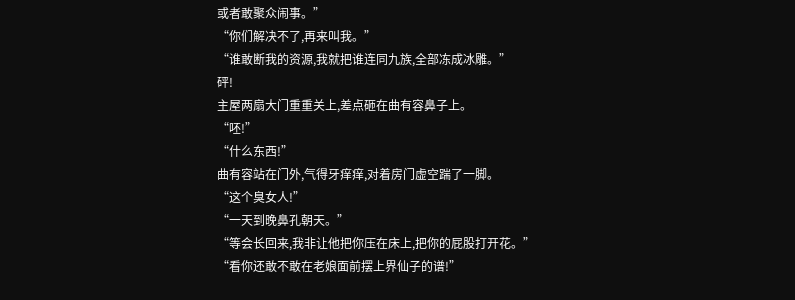或者敢聚众闹事。”
“你们解决不了,再来叫我。”
“谁敢断我的资源,我就把谁连同九族,全部冻成冰雕。”
砰!
主屋两扇大门重重关上,差点砸在曲有容鼻子上。
“呸!”
“什么东西!”
曲有容站在门外,气得牙痒痒,对着房门虚空踹了一脚。
“这个臭女人!”
“一天到晚鼻孔朝天。”
“等会长回来,我非让他把你压在床上,把你的屁股打开花。”
“看你还敢不敢在老娘面前摆上界仙子的谱!”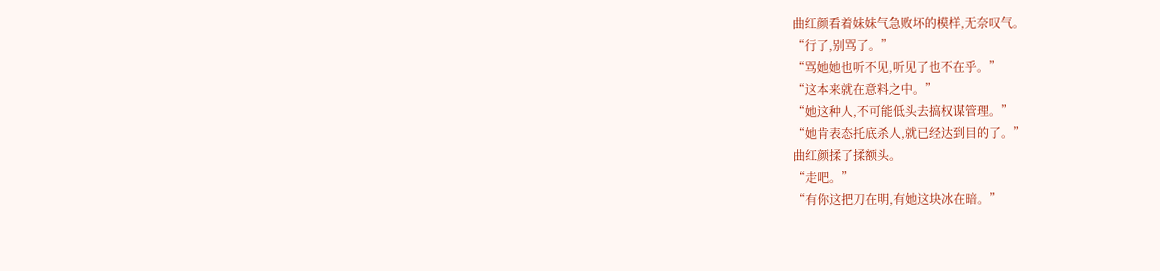曲红颜看着妹妹气急败坏的模样,无奈叹气。
“行了,别骂了。”
“骂她她也听不见,听见了也不在乎。”
“这本来就在意料之中。”
“她这种人,不可能低头去搞权谋管理。”
“她肯表态托底杀人,就已经达到目的了。”
曲红颜揉了揉额头。
“走吧。”
“有你这把刀在明,有她这块冰在暗。”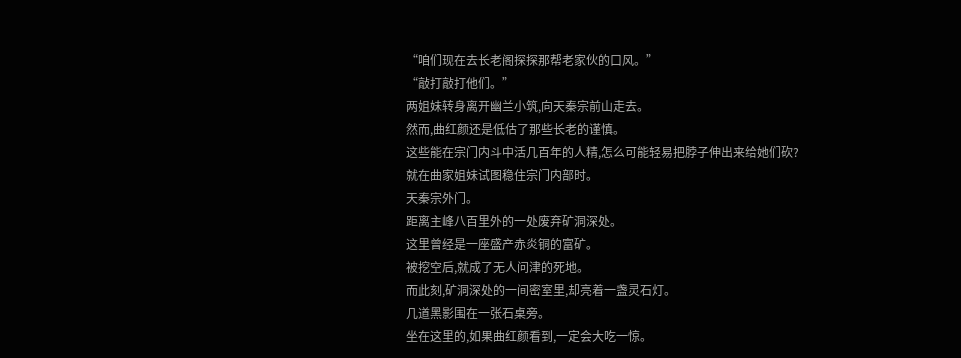“咱们现在去长老阁探探那帮老家伙的口风。”
“敲打敲打他们。”
两姐妹转身离开幽兰小筑,向天秦宗前山走去。
然而,曲红颜还是低估了那些长老的谨慎。
这些能在宗门内斗中活几百年的人精,怎么可能轻易把脖子伸出来给她们砍?
就在曲家姐妹试图稳住宗门内部时。
天秦宗外门。
距离主峰八百里外的一处废弃矿洞深处。
这里曾经是一座盛产赤炎铜的富矿。
被挖空后,就成了无人问津的死地。
而此刻,矿洞深处的一间密室里,却亮着一盏灵石灯。
几道黑影围在一张石桌旁。
坐在这里的,如果曲红颜看到,一定会大吃一惊。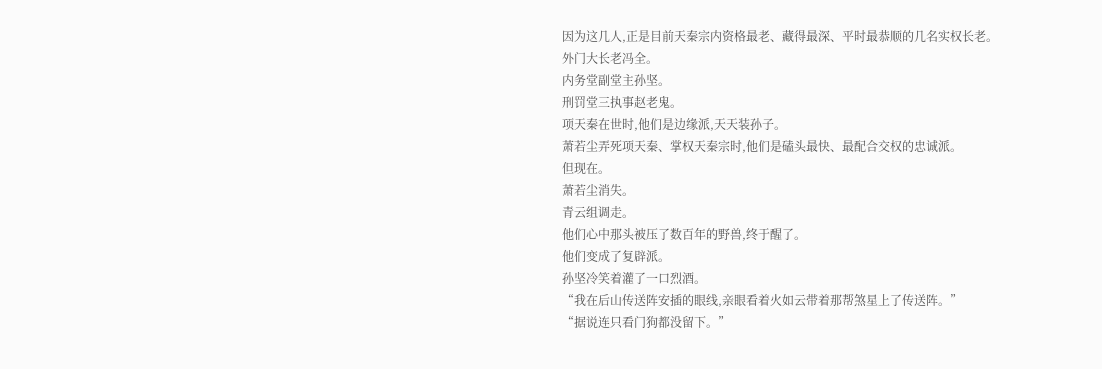因为这几人,正是目前天秦宗内资格最老、藏得最深、平时最恭顺的几名实权长老。
外门大长老冯全。
内务堂副堂主孙坚。
刑罚堂三执事赵老鬼。
项天秦在世时,他们是边缘派,天天装孙子。
萧若尘弄死项天秦、掌权天秦宗时,他们是磕头最快、最配合交权的忠诚派。
但现在。
萧若尘消失。
青云组调走。
他们心中那头被压了数百年的野兽,终于醒了。
他们变成了复辟派。
孙坚冷笑着灌了一口烈酒。
“我在后山传送阵安插的眼线,亲眼看着火如云带着那帮煞星上了传送阵。”
“据说连只看门狗都没留下。”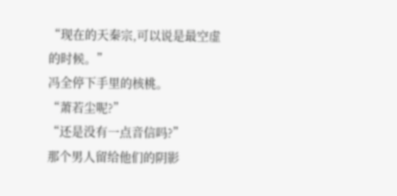“现在的天秦宗,可以说是最空虚的时候。”
冯全停下手里的核桃。
“萧若尘呢?”
“还是没有一点音信吗?”
那个男人留给他们的阴影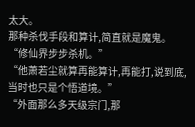太大。
那种杀伐手段和算计,简直就是魔鬼。
“修仙界步步杀机。”
“他萧若尘就算再能算计,再能打,说到底,当时也只是个悟道境。”
“外面那么多天级宗门,那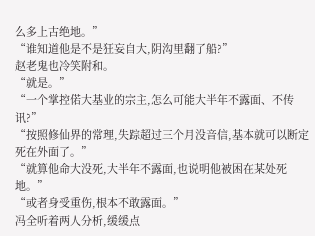么多上古绝地。”
“谁知道他是不是狂妄自大,阴沟里翻了船?”
赵老鬼也冷笑附和。
“就是。”
“一个掌控偌大基业的宗主,怎么可能大半年不露面、不传讯?”
“按照修仙界的常理,失踪超过三个月没音信,基本就可以断定死在外面了。”
“就算他命大没死,大半年不露面,也说明他被困在某处死地。”
“或者身受重伤,根本不敢露面。”
冯全听着两人分析,缓缓点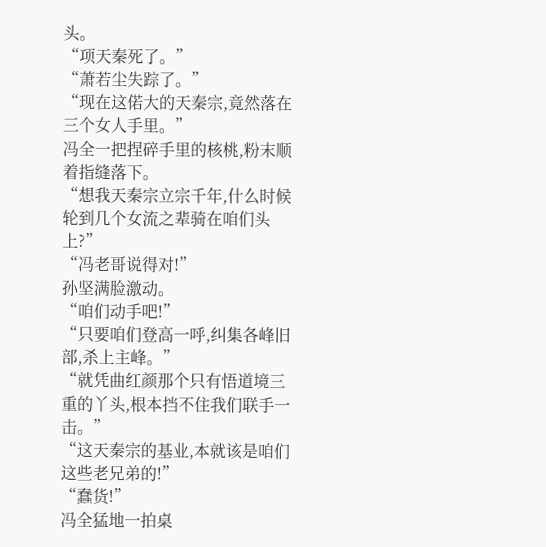头。
“项天秦死了。”
“萧若尘失踪了。”
“现在这偌大的天秦宗,竟然落在三个女人手里。”
冯全一把捏碎手里的核桃,粉末顺着指缝落下。
“想我天秦宗立宗千年,什么时候轮到几个女流之辈骑在咱们头上?”
“冯老哥说得对!”
孙坚满脸激动。
“咱们动手吧!”
“只要咱们登高一呼,纠集各峰旧部,杀上主峰。”
“就凭曲红颜那个只有悟道境三重的丫头,根本挡不住我们联手一击。”
“这天秦宗的基业,本就该是咱们这些老兄弟的!”
“蠢货!”
冯全猛地一拍桌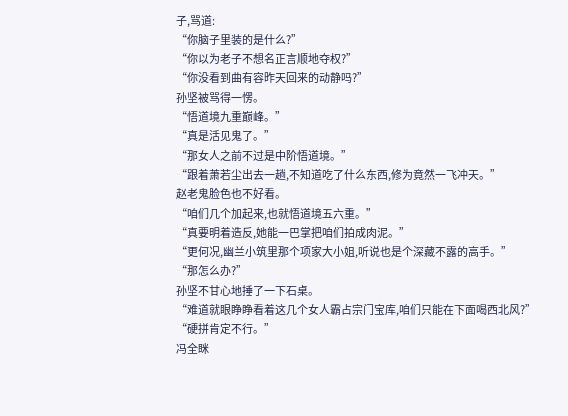子,骂道:
“你脑子里装的是什么?”
“你以为老子不想名正言顺地夺权?”
“你没看到曲有容昨天回来的动静吗?”
孙坚被骂得一愣。
“悟道境九重巅峰。”
“真是活见鬼了。”
“那女人之前不过是中阶悟道境。”
“跟着萧若尘出去一趟,不知道吃了什么东西,修为竟然一飞冲天。”
赵老鬼脸色也不好看。
“咱们几个加起来,也就悟道境五六重。”
“真要明着造反,她能一巴掌把咱们拍成肉泥。”
“更何况,幽兰小筑里那个项家大小姐,听说也是个深藏不露的高手。”
“那怎么办?”
孙坚不甘心地捶了一下石桌。
“难道就眼睁睁看着这几个女人霸占宗门宝库,咱们只能在下面喝西北风?”
“硬拼肯定不行。”
冯全眯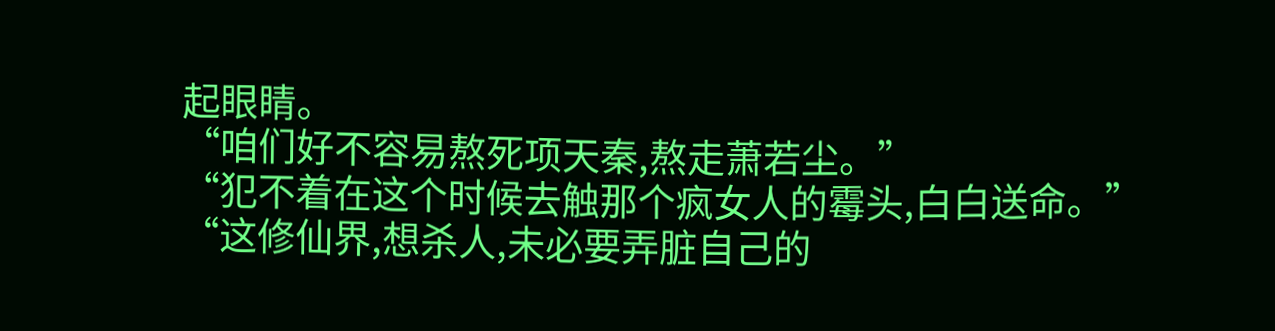起眼睛。
“咱们好不容易熬死项天秦,熬走萧若尘。”
“犯不着在这个时候去触那个疯女人的霉头,白白送命。”
“这修仙界,想杀人,未必要弄脏自己的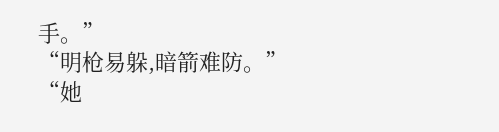手。”
“明枪易躲,暗箭难防。”
“她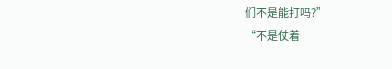们不是能打吗?”
“不是仗着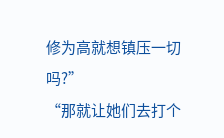修为高就想镇压一切吗?”
“那就让她们去打个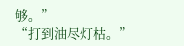够。”
“打到油尽灯枯。”